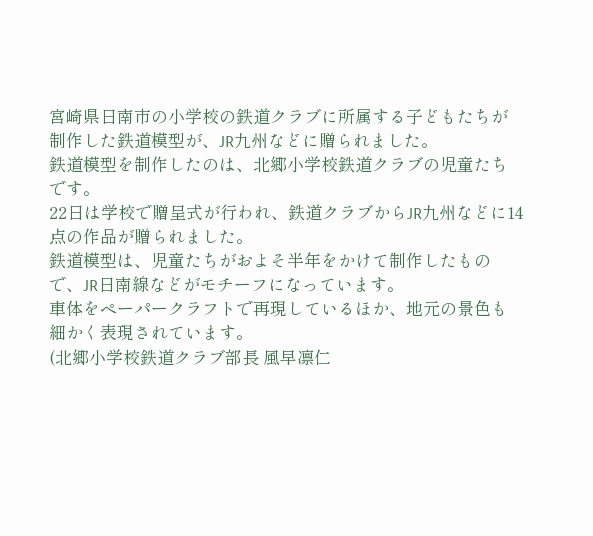宮崎県日南市の小学校の鉄道クラブに所属する子どもたちが制作した鉄道模型が、JR九州などに贈られました。
鉄道模型を制作したのは、北郷小学校鉄道クラブの児童たちです。
22日は学校で贈呈式が行われ、鉄道クラブからJR九州などに14点の作品が贈られました。
鉄道模型は、児童たちがおよそ半年をかけて制作したもので、JR日南線などがモチーフになっています。
車体をペーパークラフトで再現しているほか、地元の景色も細かく表現されています。
(北郷小学校鉄道クラブ部長 風早凛仁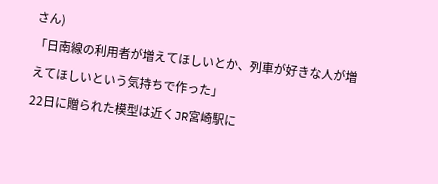さん)
「日南線の利用者が増えてほしいとか、列車が好きな人が増えてほしいという気持ちで作った」
22日に贈られた模型は近くJR宮崎駅に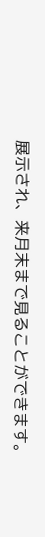展示され、来月末まで見ることができます。